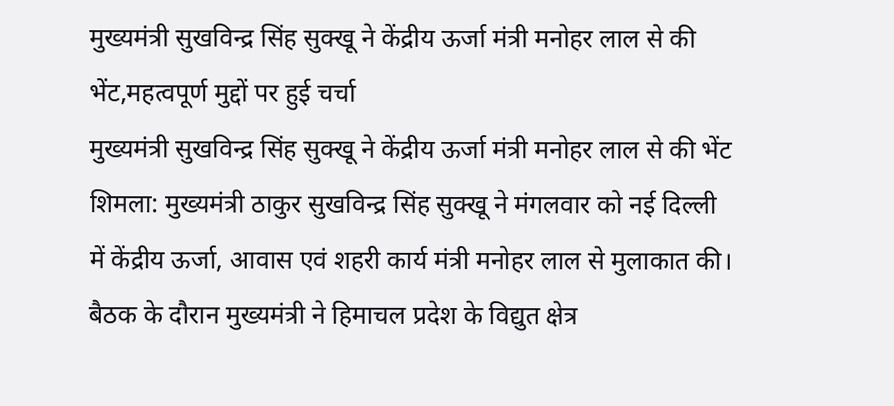मुख्यमंत्री सुखविन्द्र सिंह सुक्खू ने केंद्रीय ऊर्जा मंत्री मनोहर लाल से की भेंट,महत्वपूर्ण मुद्दों पर हुई चर्चा
मुख्यमंत्री सुखविन्द्र सिंह सुक्खू ने केंद्रीय ऊर्जा मंत्री मनोहर लाल से की भेंट
शिमला: मुख्यमंत्री ठाकुर सुखविन्द्र सिंह सुक्खू ने मंगलवार को नई दिल्ली में केंद्रीय ऊर्जा, आवास एवं शहरी कार्य मंत्री मनोहर लाल से मुलाकात की। बैठक के दौरान मुख्यमंत्री ने हिमाचल प्रदेश के विद्युत क्षेत्र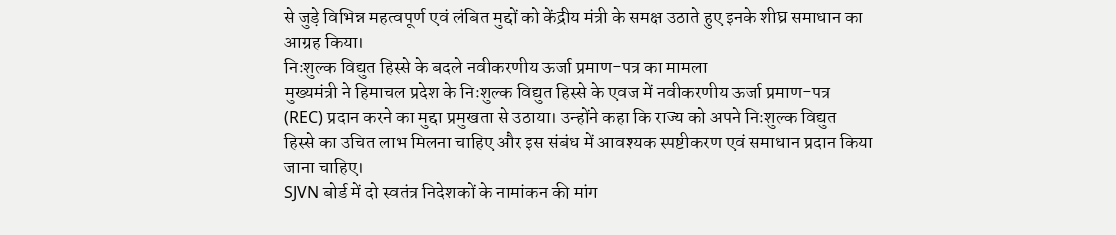से जुड़े विभिन्न महत्वपूर्ण एवं लंबित मुद्दों को केंद्रीय मंत्री के समक्ष उठाते हुए इनके शीघ्र समाधान का आग्रह किया।
निःशुल्क विद्युत हिस्से के बदले नवीकरणीय ऊर्जा प्रमाण-पत्र का मामला
मुख्यमंत्री ने हिमाचल प्रदेश के निःशुल्क विद्युत हिस्से के एवज में नवीकरणीय ऊर्जा प्रमाण-पत्र (REC) प्रदान करने का मुद्दा प्रमुखता से उठाया। उन्होंने कहा कि राज्य को अपने निःशुल्क विद्युत हिस्से का उचित लाभ मिलना चाहिए और इस संबंध में आवश्यक स्पष्टीकरण एवं समाधान प्रदान किया जाना चाहिए।
SJVN बोर्ड में दो स्वतंत्र निदेशकों के नामांकन की मांग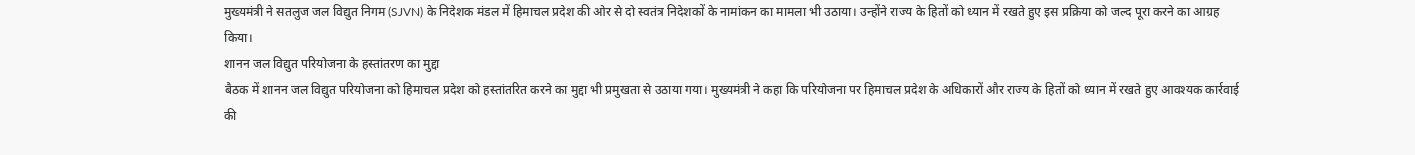मुख्यमंत्री ने सतलुज जल विद्युत निगम (SJVN) के निदेशक मंडल में हिमाचल प्रदेश की ओर से दो स्वतंत्र निदेशकों के नामांकन का मामला भी उठाया। उन्होंने राज्य के हितों को ध्यान में रखते हुए इस प्रक्रिया को जल्द पूरा करने का आग्रह किया।
शानन जल विद्युत परियोजना के हस्तांतरण का मुद्दा
बैठक में शानन जल विद्युत परियोजना को हिमाचल प्रदेश को हस्तांतरित करने का मुद्दा भी प्रमुखता से उठाया गया। मुख्यमंत्री ने कहा कि परियोजना पर हिमाचल प्रदेश के अधिकारों और राज्य के हितों को ध्यान में रखते हुए आवश्यक कार्रवाई की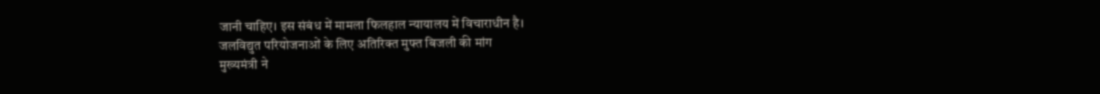जानी चाहिए। इस संबंध में मामला फिलहाल न्यायालय में विचाराधीन है।
जलविद्युत परियोजनाओं के लिए अतिरिक्त मुफ्त बिजली की मांग
मुख्यमंत्री ने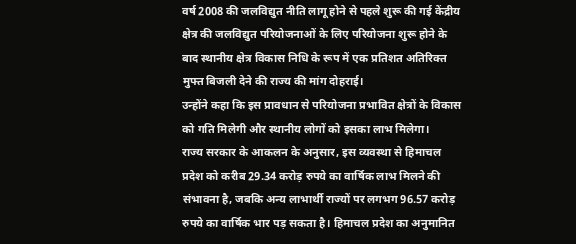वर्ष 2008 की जलविद्युत नीति लागू होने से पहले शुरू की गई केंद्रीय क्षेत्र की जलविद्युत परियोजनाओं के लिए परियोजना शुरू होने के बाद स्थानीय क्षेत्र विकास निधि के रूप में एक प्रतिशत अतिरिक्त मुफ्त बिजली देने की राज्य की मांग दोहराई।
उन्होंने कहा कि इस प्रावधान से परियोजना प्रभावित क्षेत्रों के विकास को गति मिलेगी और स्थानीय लोगों को इसका लाभ मिलेगा।
राज्य सरकार के आकलन के अनुसार, इस व्यवस्था से हिमाचल प्रदेश को करीब 29.34 करोड़ रुपये का वार्षिक लाभ मिलने की संभावना है, जबकि अन्य लाभार्थी राज्यों पर लगभग 96.57 करोड़ रुपये का वार्षिक भार पड़ सकता है। हिमाचल प्रदेश का अनुमानित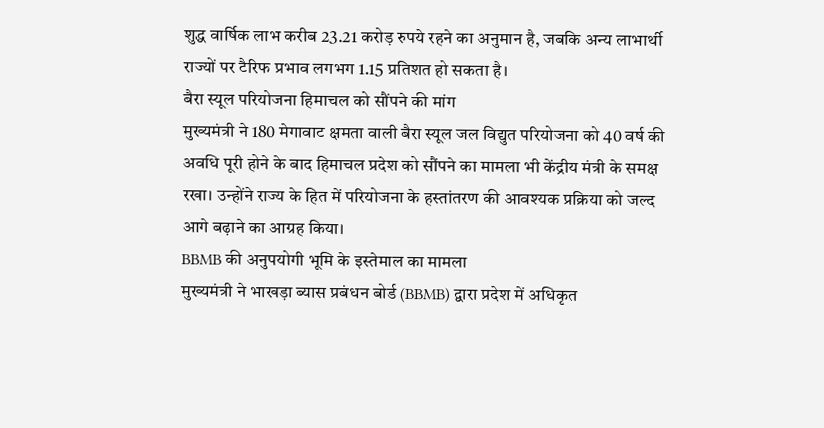शुद्ध वार्षिक लाभ करीब 23.21 करोड़ रुपये रहने का अनुमान है, जबकि अन्य लाभार्थी राज्यों पर टैरिफ प्रभाव लगभग 1.15 प्रतिशत हो सकता है।
बैरा स्यूल परियोजना हिमाचल को सौंपने की मांग
मुख्यमंत्री ने 180 मेगावाट क्षमता वाली बैरा स्यूल जल विद्युत परियोजना को 40 वर्ष की अवधि पूरी होने के बाद हिमाचल प्रदेश को सौंपने का मामला भी केंद्रीय मंत्री के समक्ष रखा। उन्होंने राज्य के हित में परियोजना के हस्तांतरण की आवश्यक प्रक्रिया को जल्द आगे बढ़ाने का आग्रह किया।
BBMB की अनुपयोगी भूमि के इस्तेमाल का मामला
मुख्यमंत्री ने भाखड़ा ब्यास प्रबंधन बोर्ड (BBMB) द्वारा प्रदेश में अधिकृत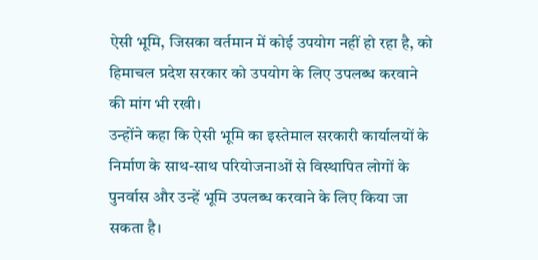ऐसी भूमि, जिसका वर्तमान में कोई उपयोग नहीं हो रहा है, को हिमाचल प्रदेश सरकार को उपयोग के लिए उपलब्ध करवाने की मांग भी रखी।
उन्होंने कहा कि ऐसी भूमि का इस्तेमाल सरकारी कार्यालयों के निर्माण के साथ-साथ परियोजनाओं से विस्थापित लोगों के पुनर्वास और उन्हें भूमि उपलब्ध करवाने के लिए किया जा सकता है।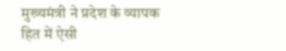मुख्यमंत्री ने प्रदेश के व्यापक हित में ऐसी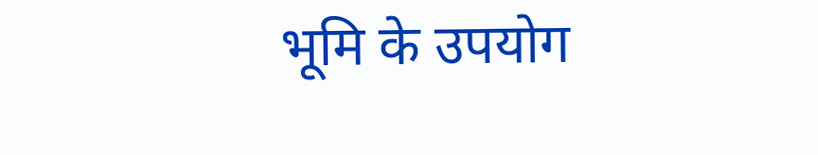भूमि के उपयोग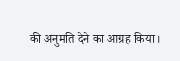की अनुमति देने का आग्रह किया।